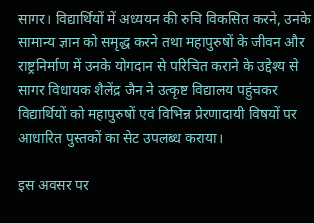सागर। विद्यार्थियों में अध्ययन की रुचि विकसित करने, उनके सामान्य ज्ञान को समृद्ध करने तथा महापुरुषों के जीवन और राष्ट्रनिर्माण में उनके योगदान से परिचित कराने के उद्देश्य से सागर विधायक शैलेंद्र जैन ने उत्कृष्ट विद्यालय पहुंचकर विद्यार्थियों को महापुरुषों एवं विभिन्न प्रेरणादायी विषयों पर आधारित पुस्तकों का सेट उपलब्ध कराया।

इस अवसर पर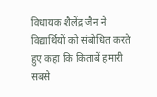विधायक शैलेंद्र जैन ने विद्यार्थियों को संबोधित करते हुए कहा कि किताबें हमारी सबसे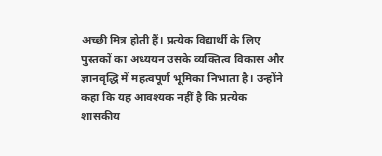अच्छी मित्र होती हैं। प्रत्येक विद्यार्थी के लिए पुस्तकों का अध्ययन उसके व्यक्तित्व विकास और ज्ञानवृद्धि में महत्वपूर्ण भूमिका निभाता है। उन्होंने कहा कि यह आवश्यक नहीं है कि प्रत्येक शासकीय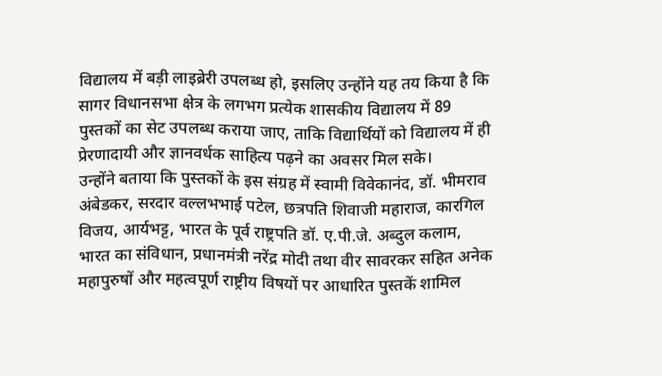विद्यालय में बड़ी लाइब्रेरी उपलब्ध हो, इसलिए उन्होंने यह तय किया है कि सागर विधानसभा क्षेत्र के लगभग प्रत्येक शासकीय विद्यालय में 89 पुस्तकों का सेट उपलब्ध कराया जाए, ताकि विद्यार्थियों को विद्यालय में ही प्रेरणादायी और ज्ञानवर्धक साहित्य पढ़ने का अवसर मिल सके।
उन्होंने बताया कि पुस्तकों के इस संग्रह में स्वामी विवेकानंद, डॉ. भीमराव अंबेडकर, सरदार वल्लभभाई पटेल, छत्रपति शिवाजी महाराज, कारगिल विजय, आर्यभट्ट, भारत के पूर्व राष्ट्रपति डॉ. ए.पी.जे. अब्दुल कलाम, भारत का संविधान, प्रधानमंत्री नरेंद्र मोदी तथा वीर सावरकर सहित अनेक महापुरुषों और महत्वपूर्ण राष्ट्रीय विषयों पर आधारित पुस्तकें शामिल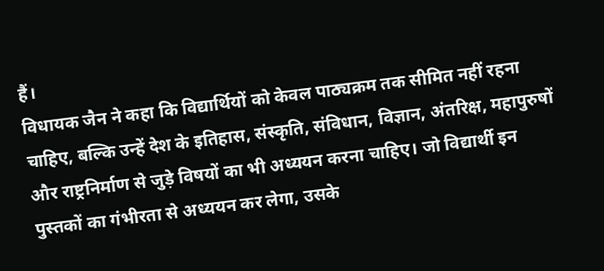हैं।
विधायक जैन ने कहा कि विद्यार्थियों को केवल पाठ्यक्रम तक सीमित नहीं रहना चाहिए, बल्कि उन्हें देश के इतिहास, संस्कृति, संविधान, विज्ञान, अंतरिक्ष, महापुरुषों और राष्ट्रनिर्माण से जुड़े विषयों का भी अध्ययन करना चाहिए। जो विद्यार्थी इन पुस्तकों का गंभीरता से अध्ययन कर लेगा, उसके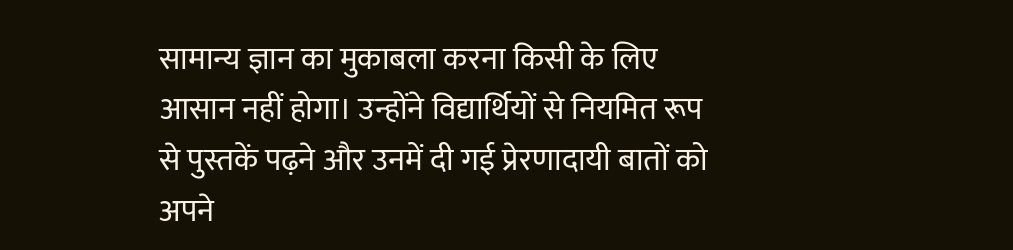सामान्य ज्ञान का मुकाबला करना किसी के लिए आसान नहीं होगा। उन्होंने विद्यार्थियों से नियमित रूप से पुस्तकें पढ़ने और उनमें दी गई प्रेरणादायी बातों को अपने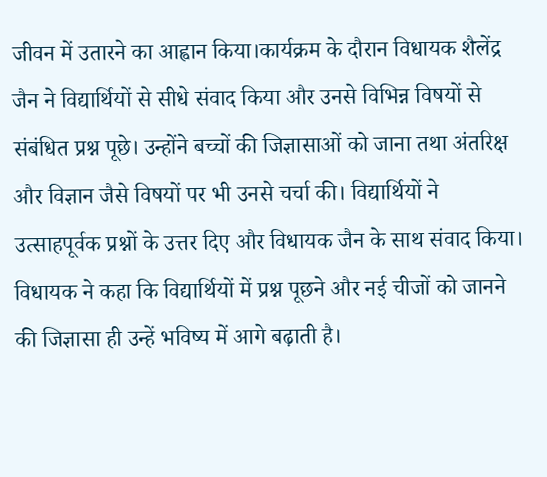जीवन में उतारने का आह्वान किया।कार्यक्रम के दौरान विधायक शैलेंद्र जैन ने विद्यार्थियों से सीधे संवाद किया और उनसे विभिन्न विषयों से संबंधित प्रश्न पूछे। उन्होंने बच्चों की जिज्ञासाओं को जाना तथा अंतरिक्ष और विज्ञान जैसे विषयों पर भी उनसे चर्चा की। विद्यार्थियों ने उत्साहपूर्वक प्रश्नों के उत्तर दिए और विधायक जैन के साथ संवाद किया। विधायक ने कहा कि विद्यार्थियों में प्रश्न पूछने और नई चीजों को जानने की जिज्ञासा ही उन्हें भविष्य में आगे बढ़ाती है।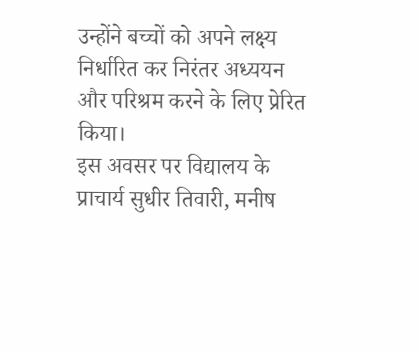उन्होंने बच्चों को अपने लक्ष्य निर्धारित कर निरंतर अध्ययन और परिश्रम करने के लिए प्रेरित किया।
इस अवसर पर विद्यालय के प्राचार्य सुधीर तिवारी, मनीष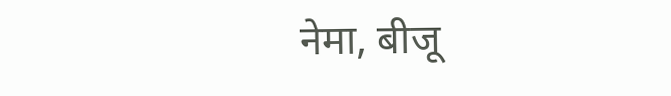नेमा, बीजू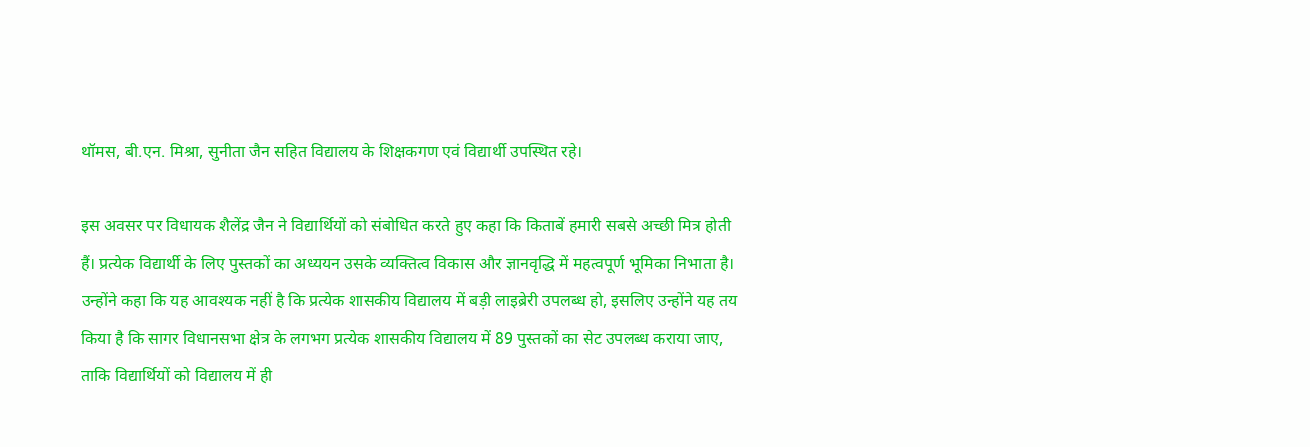थॉमस, बी.एन. मिश्रा, सुनीता जैन सहित विद्यालय के शिक्षकगण एवं विद्यार्थी उपस्थित रहे।

इस अवसर पर विधायक शैलेंद्र जैन ने विद्यार्थियों को संबोधित करते हुए कहा कि किताबें हमारी सबसे अच्छी मित्र होती हैं। प्रत्येक विद्यार्थी के लिए पुस्तकों का अध्ययन उसके व्यक्तित्व विकास और ज्ञानवृद्धि में महत्वपूर्ण भूमिका निभाता है। उन्होंने कहा कि यह आवश्यक नहीं है कि प्रत्येक शासकीय विद्यालय में बड़ी लाइब्रेरी उपलब्ध हो, इसलिए उन्होंने यह तय किया है कि सागर विधानसभा क्षेत्र के लगभग प्रत्येक शासकीय विद्यालय में 89 पुस्तकों का सेट उपलब्ध कराया जाए, ताकि विद्यार्थियों को विद्यालय में ही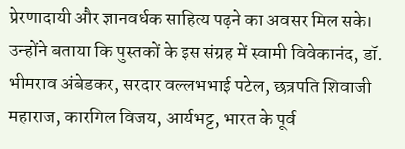प्रेरणादायी और ज्ञानवर्धक साहित्य पढ़ने का अवसर मिल सके।
उन्होंने बताया कि पुस्तकों के इस संग्रह में स्वामी विवेकानंद, डॉ. भीमराव अंबेडकर, सरदार वल्लभभाई पटेल, छत्रपति शिवाजी महाराज, कारगिल विजय, आर्यभट्ट, भारत के पूर्व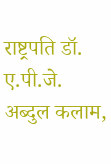राष्ट्रपति डॉ. ए.पी.जे. अब्दुल कलाम,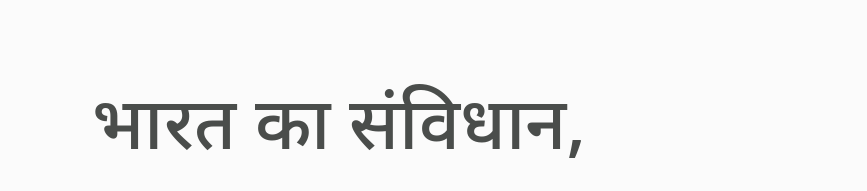भारत का संविधान,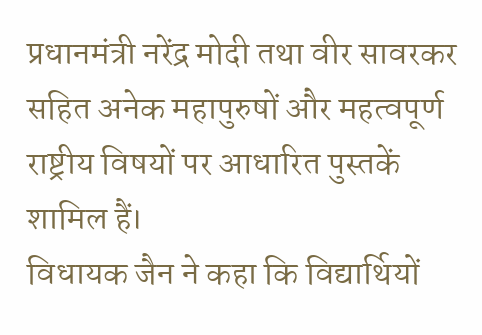प्रधानमंत्री नरेंद्र मोदी तथा वीर सावरकर सहित अनेक महापुरुषों और महत्वपूर्ण राष्ट्रीय विषयों पर आधारित पुस्तकें शामिल हैं।
विधायक जैन ने कहा कि विद्यार्थियों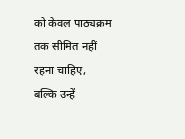को केवल पाठ्यक्रम तक सीमित नहीं रहना चाहिए, बल्कि उन्हें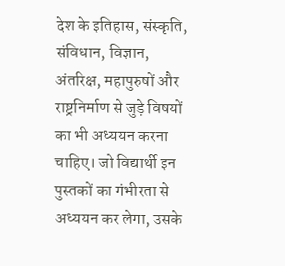देश के इतिहास, संस्कृति, संविधान, विज्ञान, अंतरिक्ष, महापुरुषों और राष्ट्रनिर्माण से जुड़े विषयों का भी अध्ययन करना चाहिए। जो विद्यार्थी इन पुस्तकों का गंभीरता से अध्ययन कर लेगा, उसके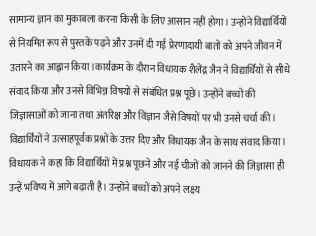सामान्य ज्ञान का मुकाबला करना किसी के लिए आसान नहीं होगा। उन्होंने विद्यार्थियों से नियमित रूप से पुस्तकें पढ़ने और उनमें दी गई प्रेरणादायी बातों को अपने जीवन में उतारने का आह्वान किया।कार्यक्रम के दौरान विधायक शैलेंद्र जैन ने विद्यार्थियों से सीधे संवाद किया और उनसे विभिन्न विषयों से संबंधित प्रश्न पूछे। उन्होंने बच्चों की जिज्ञासाओं को जाना तथा अंतरिक्ष और विज्ञान जैसे विषयों पर भी उनसे चर्चा की। विद्यार्थियों ने उत्साहपूर्वक प्रश्नों के उत्तर दिए और विधायक जैन के साथ संवाद किया। विधायक ने कहा कि विद्यार्थियों में प्रश्न पूछने और नई चीजों को जानने की जिज्ञासा ही उन्हें भविष्य में आगे बढ़ाती है। उन्होंने बच्चों को अपने लक्ष्य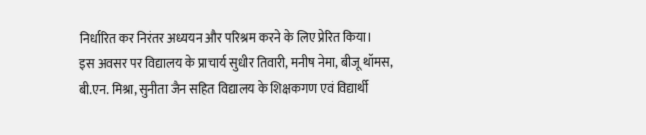निर्धारित कर निरंतर अध्ययन और परिश्रम करने के लिए प्रेरित किया।
इस अवसर पर विद्यालय के प्राचार्य सुधीर तिवारी, मनीष नेमा, बीजू थॉमस, बी.एन. मिश्रा, सुनीता जैन सहित विद्यालय के शिक्षकगण एवं विद्यार्थी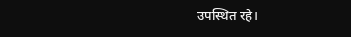उपस्थित रहे।